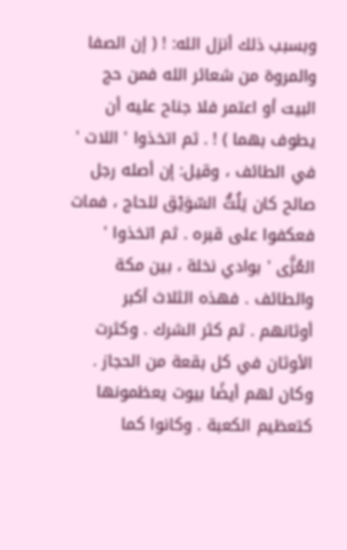وبسبب ذلك أنزل الله: ! ( إن الصفا والمروة من شعائر الله فمن حج البيت أو اعتمر فلا جناح عليه أن يطوف بهما ) ! . ثم اتخذوا ' اللات ' في الطائف ، وقيل: إن أصله رجل صالح كان يَلُتُّ السّوَيْق للحاج ، فمات فعكفوا على قبره . ثم اتخذوا ' العُزَّى ' بوادي نخلة ، بين مكة والطائف . فهذه الثلاث أكبر أوثانهم . ثم كثر الشرك . وكثرت الأوثان في كل بقعة من الحجاز . وكان لهم أيضًا بيوت يعظمونها كتعظيم الكعبة . وكانوا كما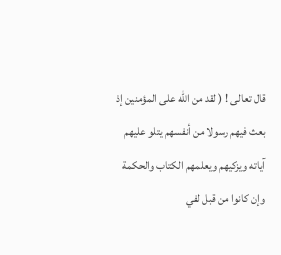قال تعالى ! ( لقد من الله على المؤمنين إذ بعث فيهم رسولا من أنفسهم يتلو عليهم آياته ويزكيهم ويعلمهم الكتاب والحكمة وإن كانوا من قبل لفي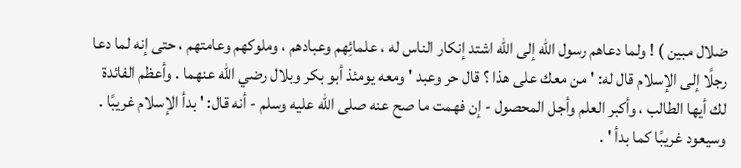ضلال مبين ) ! ولما دعاهم رسول الله إلى الله اشتد إنكار الناس له ، علمائِهم وعبادهم ، وملوكهم وعامتهم ، حتى إنه لما دعا رجلًا إلى الإسلام قال له: ' من معك على هذا ؟ قال حر وعبد ' ومعه يومئذ أبو بكر وبلال رضي الله عنهما . وأعظم الفائدة لك أيها الطالب ، وأكبر العلم وأجل المحصول - إن فهمت ما صح عنه صلى الله عليه وسلم - أنه قال: ' بدأ الإسلام غريبًا . وسيعود غريبًا كما بدأ ' .